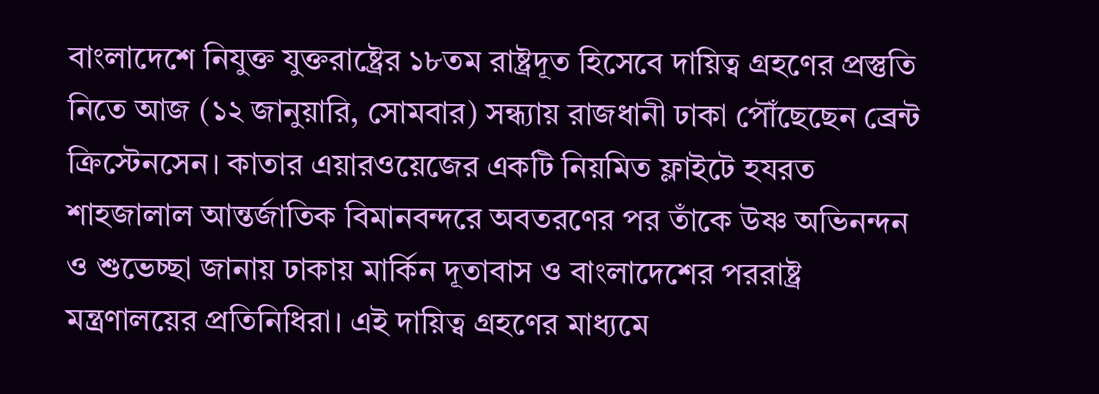বাংলাদেশে নিযুক্ত যুক্তরাষ্ট্রের ১৮তম রাষ্ট্রদূত হিসেবে দায়িত্ব গ্রহণের প্রস্তুতি নিতে আজ (১২ জানুয়ারি, সোমবার) সন্ধ্যায় রাজধানী ঢাকা পৌঁছেছেন ব্রেন্ট ক্রিস্টেনসেন। কাতার এয়ারওয়েজের একটি নিয়মিত ফ্লাইটে হযরত শাহজালাল আন্তর্জাতিক বিমানবন্দরে অবতরণের পর তাঁকে উষ্ণ অভিনন্দন ও শুভেচ্ছা জানায় ঢাকায় মার্কিন দূতাবাস ও বাংলাদেশের পররাষ্ট্র মন্ত্রণালয়ের প্রতিনিধিরা। এই দায়িত্ব গ্রহণের মাধ্যমে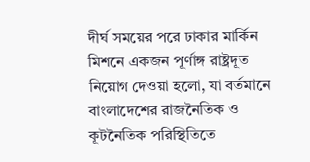দীর্ঘ সময়ের পরে ঢাকার মার্কিন মিশনে একজন পূর্ণাঙ্গ রাষ্ট্রদূত নিয়োগ দেওয়া হলো, যা বর্তমানে বাংলাদেশের রাজনৈতিক ও কূটনৈতিক পরিস্থিতিতে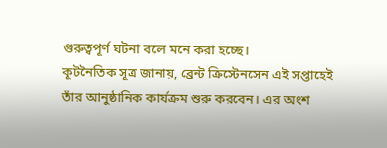গুরুত্বপূর্ণ ঘটনা বলে মনে করা হচ্ছে।
কূটনৈতিক সূত্র জানায়, ব্রেন্ট ক্রিস্টেনসেন এই সপ্তাহেই তাঁর আনুষ্ঠানিক কার্যক্রম শুরু করবেন। এর অংশ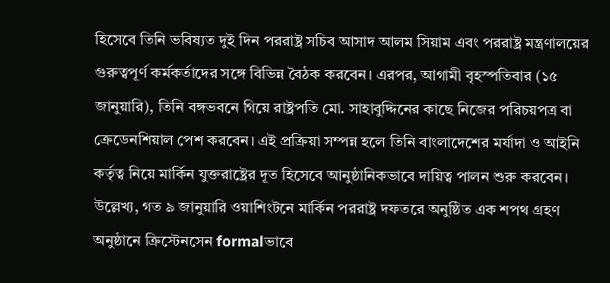হিসেবে তিনি ভবিষ্যত দুই দিন পররাষ্ট্র সচিব আসাদ আলম সিয়াম এবং পররাষ্ট্র মন্ত্রণালয়ের গুরুত্বপূর্ণ কর্মকর্তাদের সঙ্গে বিভিন্ন বৈঠক করবেন। এরপর, আগামী বৃহস্পতিবার (১৫ জানুয়ারি), তিনি বঙ্গভবনে গিয়ে রাষ্ট্রপতি মো. সাহাবুদ্দিনের কাছে নিজের পরিচয়পত্র বা ক্রেডেনশিয়াল পেশ করবেন। এই প্রক্রিয়া সম্পন্ন হলে তিনি বাংলাদেশের মর্যাদা ও আইনি কর্তৃত্ব নিয়ে মার্কিন যুক্তরাষ্ট্রের দূত হিসেবে আনুষ্ঠানিকভাবে দায়িত্ব পালন শুরু করবেন।
উল্লেখ্য, গত ৯ জানুয়ারি ওয়াশিংটনে মার্কিন পররাষ্ট্র দফতরে অনুষ্ঠিত এক শপথ গ্রহণ অনুষ্ঠানে ক্রিস্টেনসেন formalভাবে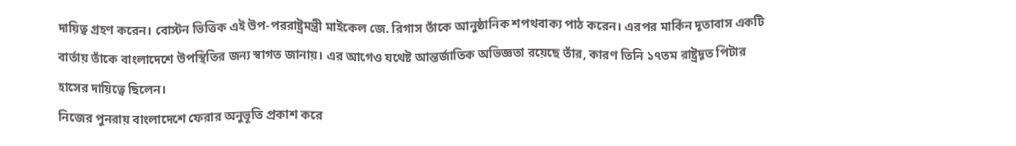দায়িত্ব গ্রহণ করেন। বোস্টন ভিত্তিক এই উপ-পররাষ্ট্রমন্ত্রী মাইকেল জে. রিগাস তাঁকে আনুষ্ঠানিক শপথবাক্য পাঠ করেন। এরপর মার্কিন দূতাবাস একটি বার্তায় তাঁকে বাংলাদেশে উপস্থিতির জন্য স্বাগত জানায়। এর আগেও যথেষ্ট আন্তর্জাতিক অভিজ্ঞতা রয়েছে তাঁর, কারণ তিনি ১৭তম রাষ্ট্রদূত পিটার হাসের দায়িত্বে ছিলেন।
নিজের পুনরায় বাংলাদেশে ফেরার অনুভূতি প্রকাশ করে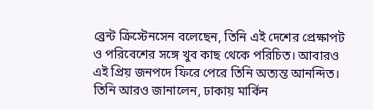ব্রেন্ট ক্রিস্টেনসেন বলেছেন, তিনি এই দেশের প্রেক্ষাপট ও পরিবেশের সঙ্গে খুব কাছ থেকে পরিচিত। আবারও এই প্রিয় জনপদে ফিরে পেরে তিনি অত্যন্ত আনন্দিত। তিনি আরও জানালেন, ঢাকায় মার্কিন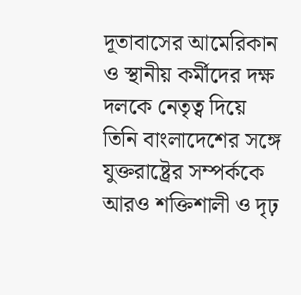দূতাবাসের আমেরিকান ও স্থানীয় কর্মীদের দক্ষ দলকে নেতৃত্ব দিয়ে তিনি বাংলাদেশের সঙ্গে যুক্তরাষ্ট্রের সম্পর্ককে আরও শক্তিশালী ও দৃঢ়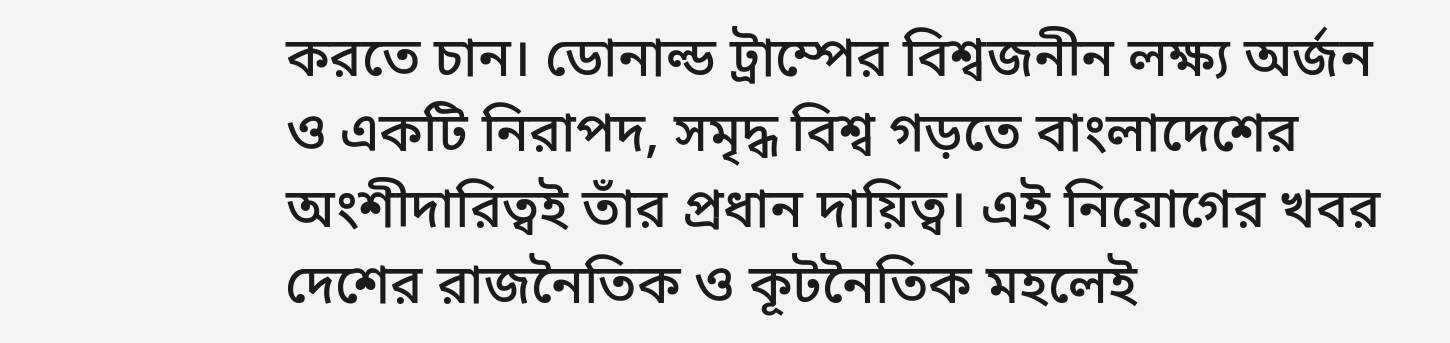করতে চান। ডোনাল্ড ট্রাম্পের বিশ্বজনীন লক্ষ্য অর্জন ও একটি নিরাপদ, সমৃদ্ধ বিশ্ব গড়তে বাংলাদেশের অংশীদারিত্বই তাঁর প্রধান দায়িত্ব। এই নিয়োগের খবর দেশের রাজনৈতিক ও কূটনৈতিক মহলেই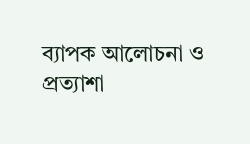ব্যাপক আলোচনা ও প্রত্যাশা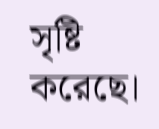সৃষ্টি করেছে।